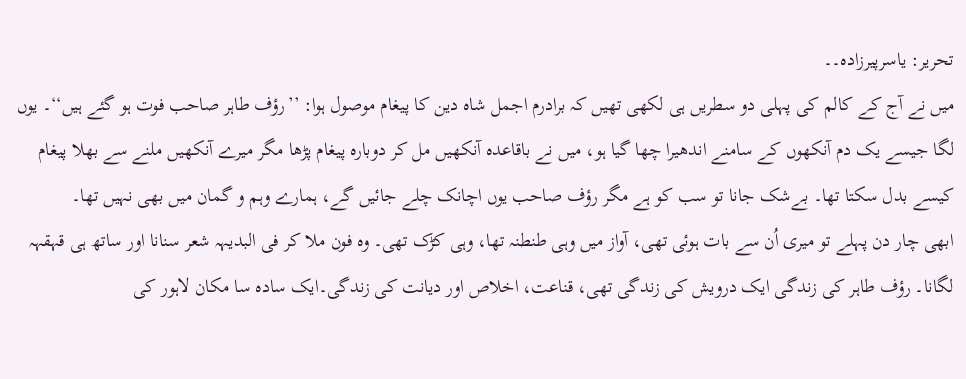تحریر: یاسرپیرزادہ۔۔
میں نے آج کے کالم کی پہلی دو سطریں ہی لکھی تھیں کہ برادرم اجمل شاہ دین کا پیغام موصول ہوا: ’’رؤف طاہر صاحب فوت ہو گئے ہیں‘‘۔ یوں لگا جیسے یک دم آنکھوں کے سامنے اندھیرا چھا گیا ہو، میں نے باقاعدہ آنکھیں مل کر دوبارہ پیغام پڑھا مگر میرے آنکھیں ملنے سے بھلا پیغام کیسے بدل سکتا تھا۔ بےشک جانا تو سب کو ہے مگر رؤف صاحب یوں اچانک چلے جائیں گے، ہمارے وہم و گمان میں بھی نہیں تھا۔
ابھی چار دن پہلے تو میری اُن سے بات ہوئی تھی، آواز میں وہی طنطنہ تھا، وہی کڑک تھی۔ وہ فون ملا کر فی البدیہہ شعر سنانا اور ساتھ ہی قہقہہ لگانا۔ رؤف طاہر کی زندگی ایک درویش کی زندگی تھی، قناعت، اخلاص اور دیانت کی زندگی۔ایک سادہ سا مکان لاہور کی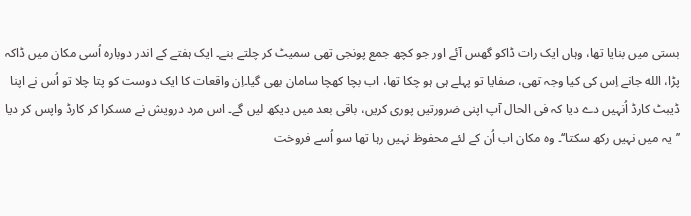بستی میں بنایا تھا، وہاں ایک رات ڈاکو گھس آئے اور جو کچھ جمع پونجی تھی سمیٹ کر چلتے بنے۔ ایک ہفتے کے اندر دوبارہ اُسی مکان میں ڈاکہ پڑا، الله جانے اِس کی کیا وجہ تھی، صفایا تو پہلے ہی ہو چکا تھا، اب بچا کھچا سامان بھی گیا۔اِن واقعات کا ایک دوست کو پتا چلا تو اُس نے اپنا ڈیبٹ کارڈ اُنہیں دے دیا کہ فی الحال آپ اپنی ضرورتیں پوری کریں، باقی بعد میں دیکھ لیں گے۔ اس مرد درویش نے مسکرا کر کارڈ واپس کر دیا ’’یہ میں نہیں رکھ سکتا‘‘۔ وہ مکان اب اُن کے لئے محفوظ نہیں رہا تھا سو اُسے فروخت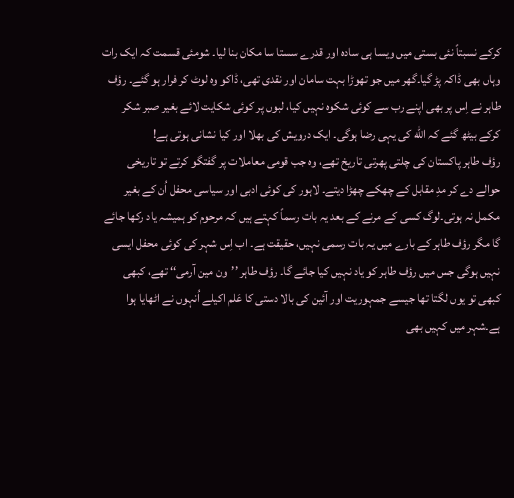کرکے نسبتاً نئی بستی میں ویسا ہی سادہ اور قدرے سستا سا مکان بنا لیا۔ شومئی قسمت کہ ایک رات وہاں بھی ڈاکہ پڑ گیا۔گھر میں جو تھوڑا بہت سامان اور نقدی تھی، ڈاکو وہ لوٹ کر فرار ہو گئے۔ رؤف طاہر نے اِس پر بھی اپنے رب سے کوئی شکوہ نہیں کیا، لبوں پر کوئی شکایت لائے بغیر صبر شکر کرکے بیٹھ گئے کہ الله کی یہی رضا ہوگی۔ ایک درویش کی بھلا اور کیا نشانی ہوتی ہے!
رؤف طاہر پاکستان کی چلتی پھرتی تاریخ تھے، وہ جب قومی معاملات پر گفتگو کرتے تو تاریخی حوالے دے کر مدِ مقابل کے چھکے چھڑا دیتے۔ لاہور کی کوئی ادبی اور سیاسی محفل اُن کے بغیر مکمل نہ ہوتی۔لوگ کسی کے مرنے کے بعد یہ بات رسماً کہتے ہیں کہ مرحوم کو ہمیشہ یاد رکھا جائے گا مگر رؤف طاہر کے بارے میں یہ بات رسمی نہیں، حقیقت ہے۔ اب اِس شہر کی کوئی محفل ایسی نہیں ہوگی جس میں رؤف طاہر کو یاد نہیں کیا جائے گا۔ رؤف طاہر ’’ون مین آرمی‘‘ تھے، کبھی کبھی تو یوں لگتا تھا جیسے جمہوریت اور آئین کی بالا دستی کا عَلم اکیلے اُنہوں نے اٹھایا ہوا ہے۔شہر میں کہیں بھی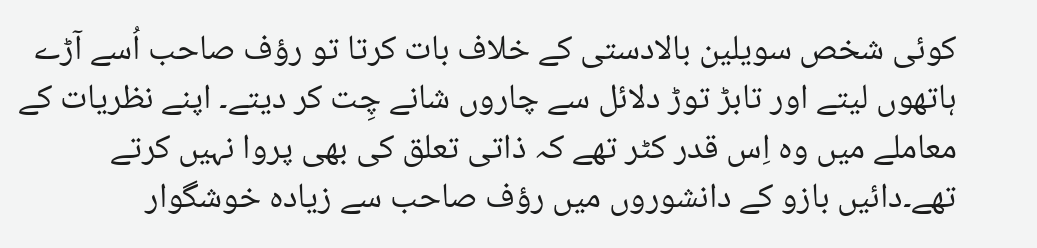کوئی شخص سویلین بالادستی کے خلاف بات کرتا تو رؤف صاحب اُسے آڑے ہاتھوں لیتے اور تابڑ توڑ دلائل سے چاروں شانے چِت کر دیتے۔ اپنے نظریات کے معاملے میں وہ اِس قدر کٹر تھے کہ ذاتی تعلق کی بھی پروا نہیں کرتے تھے۔دائیں بازو کے دانشوروں میں رؤف صاحب سے زیادہ خوشگوار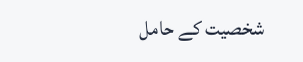شخصیت کے حامل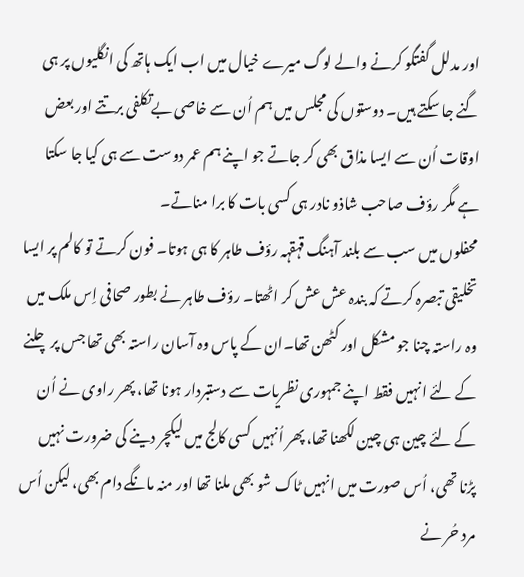اور مدلل گفتگو کرنے والے لوگ میرے خیال میں اب ایک ہاتھ کی انگلیوں پر ہی گنے جا سکتے ہیں۔ دوستوں کی مجلس میں ہم اُن سے خاصی بےتکلفی برتتے اور بعض اوقات اُن سے ایسا مذاق بھی کر جاتے جو اپنے ہم عمر دوست سے ہی کیا جا سکتا ہے مگر رؤف صاحب شاذو نادر ہی کسی بات کا برا مناتے۔
محفلوں میں سب سے بلند آہنگ قہقہہ رؤف طاہر کا ہی ہوتا۔ فون کرتے تو کالم پر ایسا تخلیقی تبصرہ کرتے کہ بندہ عش عش کر اٹھتا۔ رؤف طاہر نے بطور صحافی اِس ملک میں وہ راستہ چنا جو مشکل اور کٹھن تھا۔ان کے پاس وہ آسان راستہ بھی تھا جس پر چلنے کے لئے انہیں فقط اپنے جمہوری نظریات سے دستبردار ہونا تھا، پھر راوی نے اُن کے لئے چین ہی چین لکھنا تھا، پھر اُنہیں کسی کالج میں لیکچر دینے کی ضرورت نہیں پڑنا تھی، اُس صورت میں انہیں ٹاک شو بھی ملنا تھا اور منہ مانگے دام بھی، لیکن اُس مرد حُر نے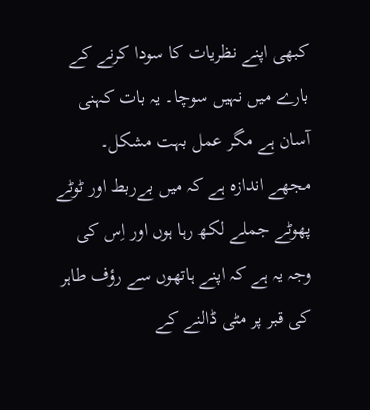کبھی اپنے نظریات کا سودا کرنے کے بارے میں نہیں سوچا۔ یہ بات کہنی آسان ہے مگر عمل بہت مشکل۔
مجھے اندازہ ہے کہ میں بےربط اور ٹوٹے پھوٹے جملے لکھ رہا ہوں اور اِس کی وجہ یہ ہے کہ اپنے ہاتھوں سے رؤف طاہر کی قبر پر مٹی ڈالنے کے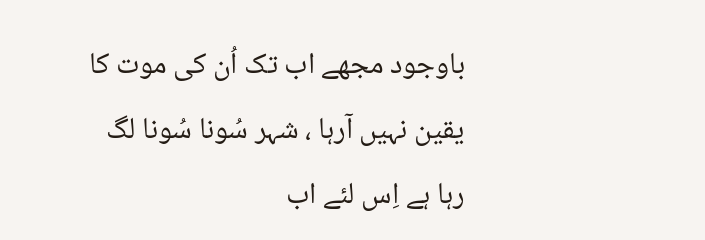باوجود مجھے اب تک اُن کی موت کا یقین نہیں آرہا ، شہر سُونا سُونا لگ رہا ہے اِس لئے اب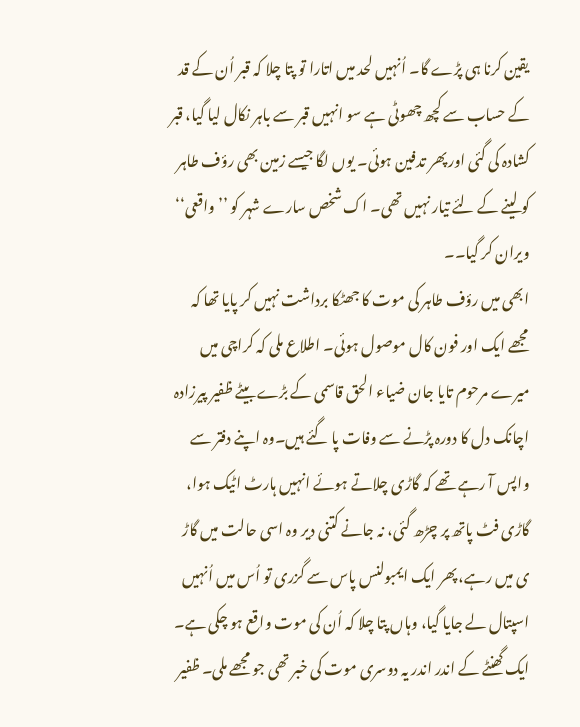یقین کرنا ہی پڑے گا۔ اُنہیں لحد میں اتارا تو پتا چلا کہ قبر اُن کے قد کے حساب سے کچھ چھوٹی ہے سو انہیں قبر سے باہر نکال لیا گیا، قبر کشادہ کی گئی اور پھر تدفین ہوئی۔ یوں لگا جیسے زمین بھی رؤف طاہر کو لینے کے لئے تیار نہیں تھی۔ اک شخص سارے شہر کو ’’واقعی‘‘ ویران کر گیا۔۔
ابھی میں رؤف طاہر کی موت کا جھٹکا برداشت نہیں کر پایا تھا کہ مجھے ایک اور فون کال موصول ہوئی۔ اطلاع ملی کہ کراچی میں میرے مرحوم تایا جان ضیاء الحق قاسمی کے بڑے بیٹے ظفیر پیرزادہ اچانک دل کا دورہ پڑنے سے وفات پا گئے ہیں۔وہ اپنے دفتر سے واپس آ رہے تھے کہ گاڑی چلاتے ہوئے انہیں ہارٹ اٹیک ہوا، گاڑی فٹ پاتھ پر چڑھ گئی، نہ جانے کتنی دیر وہ اسی حالت میں گاڑ ی میں رہے، پھر ایک ایمبولنس پاس سے گزری تو اُس میں اُنہیں اسپتال لے جایا گیا، وہاں پتا چلا کہ اُن کی موت واقع ہو چکی ہے۔ ایک گھنٹے کے اندر اندر یہ دوسری موت کی خبر تھی جو مجھے ملی۔ ظفیر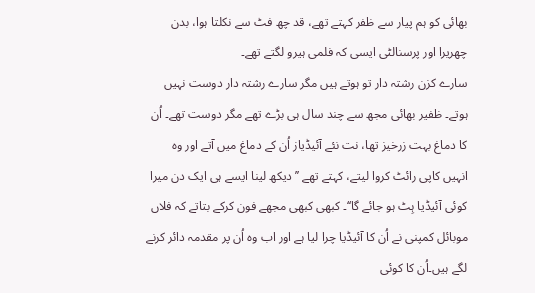بھائی کو ہم پیار سے ظفر کہتے تھے، قد چھ فٹ سے نکلتا ہوا، بدن چھریرا اور پرسنالٹی ایسی کہ فلمی ہیرو لگتے تھے۔
سارے کزن رشتہ دار تو ہوتے ہیں مگر سارے رشتہ دار دوست نہیں ہوتے۔ ظفیر بھائی مجھ سے چند سال ہی بڑے تھے مگر دوست تھے۔ اُن کا دماغ بہت زرخیز تھا، نت نئے آئیڈیاز اُن کے دماغ میں آتے اور وہ انہیں کاپی رائٹ کروا لیتے، کہتے تھے ’’دیکھ لینا ایسے ہی ایک دن میرا کوئی آئیڈیا ہِٹ ہو جائے گا‘‘۔ کبھی کبھی مجھے فون کرکے بتاتے کہ فلاں موبائل کمپنی نے اُن کا آئیڈیا چرا لیا ہے اور اب وہ اُن پر مقدمہ دائر کرنے لگے ہیں۔اُن کا کوئی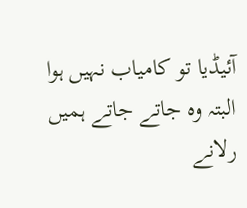آئیڈیا تو کامیاب نہیں ہوا البتہ وہ جاتے جاتے ہمیں رلانے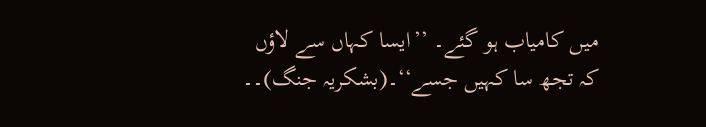میں کامیاب ہو گئے۔ ’’ایسا کہاں سے لاؤں کہ تجھ سا کہیں جسے‘‘۔(بشکریہ جنگ)۔۔